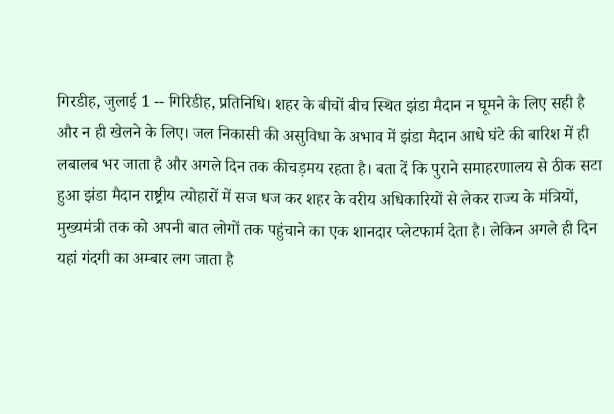गिरडीह, जुलाई 1 -- गिरिडीह, प्रतिनिधि। शहर के बीचों बीच स्थित झंडा मैदान न घूमने के लिए सही है और न ही खेलने के लिए। जल निकासी की असुविधा के अभाव में झंडा मैदान आधे घंटे की बारिश में ही लबालब भर जाता है और अगले दिन तक कीचड़मय रहता है। बता दें कि पुराने समाहरणालय से ठीक सटा हुआ झंडा मैदान राष्ट्रीय त्योहारों में सज धज कर शहर के वरीय अधिकारियों से लेकर राज्य के मंत्रियों, मुख्यमंत्री तक को अपनी बात लोगों तक पहुंचाने का एक शानदार प्लेटफार्म देता है। लेकिन अगले ही दिन यहां गंदगी का अम्बार लग जाता है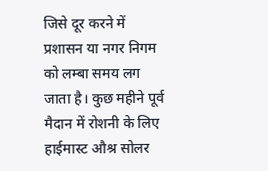जिसे दूर करने में प्रशासन या नगर निगम को लम्बा समय लग जाता है। कुछ महीने पूर्व मैदान में रोशनी के लिए हाईमास्ट औश्र सोलर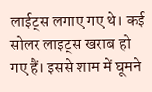लाईट्स लगाए गए थे। कई सोलर लाइट्स खराब हो गए हैं। इससे शाम में घूमने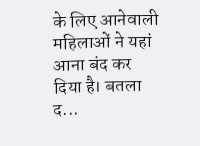के लिए आनेवाली महिलाओं ने यहां आना बंद कर दिया है। बतला द...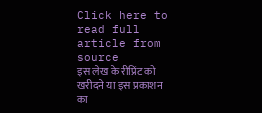Click here to read full article from source
इस लेख के रीप्रिंट को खरीदने या इस प्रकाशन का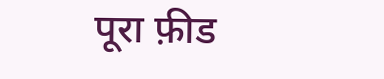पूरा फ़ीड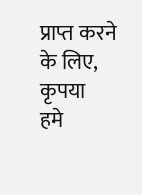प्राप्त करने के लिए, कृपया
हमे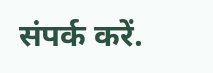संपर्क करें.